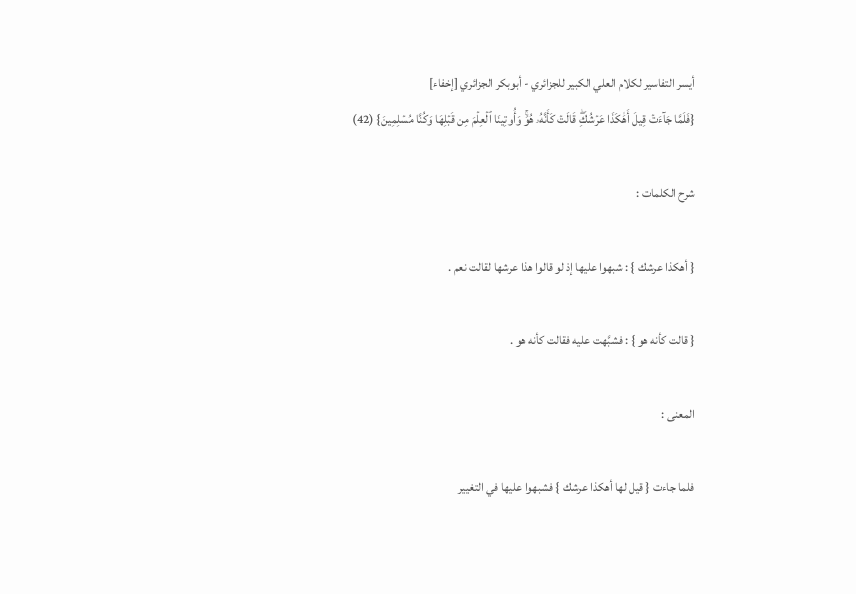أيسر التفاسير لكلام العلي الكبير للجزائري - أبوبكر الجزائري [إخفاء]
{فَلَمَّا جَآءَتۡ قِيلَ أَهَٰكَذَا عَرۡشُكِۖ قَالَتۡ كَأَنَّهُۥ هُوَۚ وَأُوتِينَا ٱلۡعِلۡمَ مِن قَبۡلِهَا وَكُنَّا مُسۡلِمِينَ} (42)

شرح الكلمات :

{ أهكذا عرشك } : شبهوا عليها إذ لو قالوا هذا عرشها لقالت نعم .

{ قالت كأنه هو } : فشبَّهت عليه فقالت كأنه هو .

المعنى :

فلما جاءت { قيل لها أهكذا عرشك } فشبهوا عليها في التغيير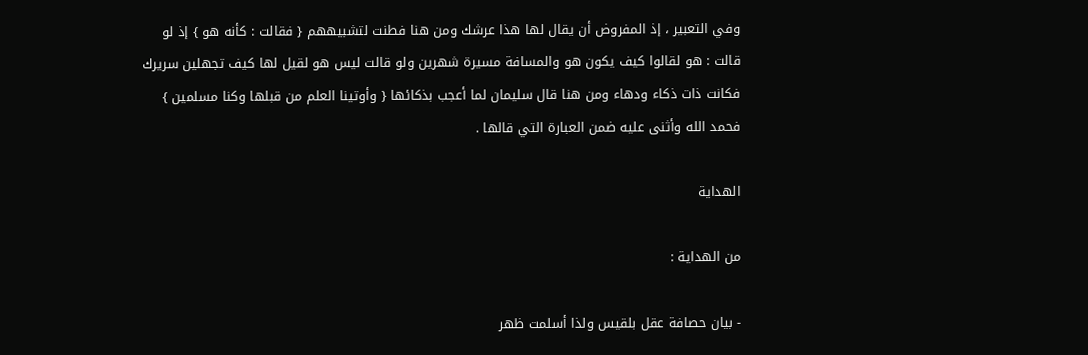وفي التعبير ، إذ المفروض أن يقال لها هذا عرشك ومن هنا فطنت لتشبيههم { فقالت : كأنه هو } إذ لو قالت : هو لقالوا كيف يكون هو والمسافة مسيرة شهرين ولو قالت ليس هو لقيل لها كيف تجهلين سريرك فكانت ذات ذكاء ودهاء ومن هنا قال سليمان لما أعجب بذكائها { وأوتينا العلم من قبلها وكنا مسلمين } فحمد الله وأثنى عليه ضمن العبارة التي قالها .

الهداية

من الهداية :

- بيان حصافة عقل بلقيس ولذا أسلمت ظهر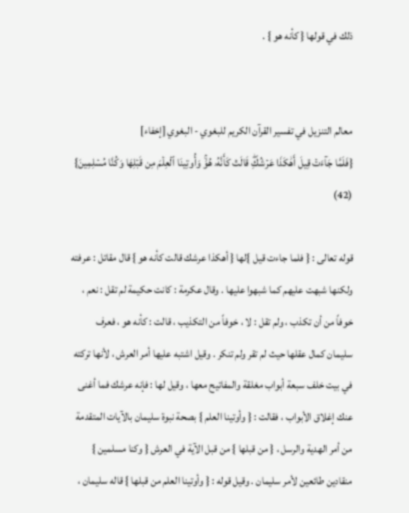ذلك في قولها { كأنه هو } .


معالم التنزيل في تفسير القرآن الكريم للبغوي - البغوي [إخفاء]
{فَلَمَّا جَآءَتۡ قِيلَ أَهَٰكَذَا عَرۡشُكِۖ قَالَتۡ كَأَنَّهُۥ هُوَۚ وَأُوتِينَا ٱلۡعِلۡمَ مِن قَبۡلِهَا وَكُنَّا مُسۡلِمِينَ} (42)

قوله تعالى : { فلما جاءت قيل }لها { أهكذا عرشك قالت كأنه هو } قال مقاتل : عرفته ولكنها شبهت عليهم كما شبهوا عليها . وقال عكرمة : كانت حكيمة لم تقل : نعم ، خوفاً من أن تكذب ، ولم تقل : لا ، خوفاً من التكذيب ، قالت : كأنه هو ، فعرف سليمان كمال عقلها حيث لم تقر ولم تنكر . وقيل اشتبه عليها أمر العرش ، لأنها تركته في بيت خلف سبعة أبواب مغلقة والمفاتيح معها ، وقيل لها : فإنه عرشك فما أغنى عنك إغلاق الأبواب ، فقالت : { وأوتينا العلم } بصحة نبوة سليمان بالآيات المتقدمة من أمر الهدية والرسل ، { من قبلها } من قبل الآية في العرش { وكنا مسلمين } منقادين طائعين لأمر سليمان . وقيل قوله : { وأوتينا العلم من قبلها } قاله سليمان ،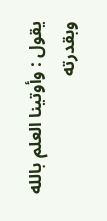يقول : وأوتينا العلم بالله وبقدرته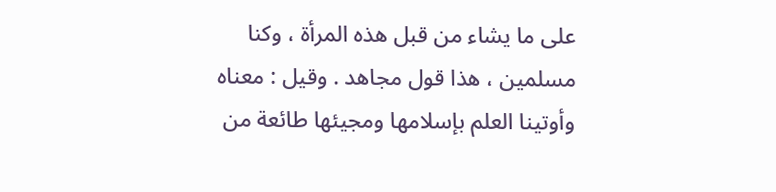على ما يشاء من قبل هذه المرأة ، وكنا مسلمين ، هذا قول مجاهد . وقيل : معناه وأوتينا العلم بإسلامها ومجيئها طائعة من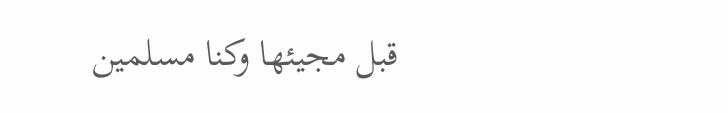قبل مجيئها وكنا مسلمين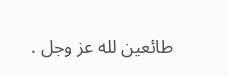طائعين لله عز وجل .